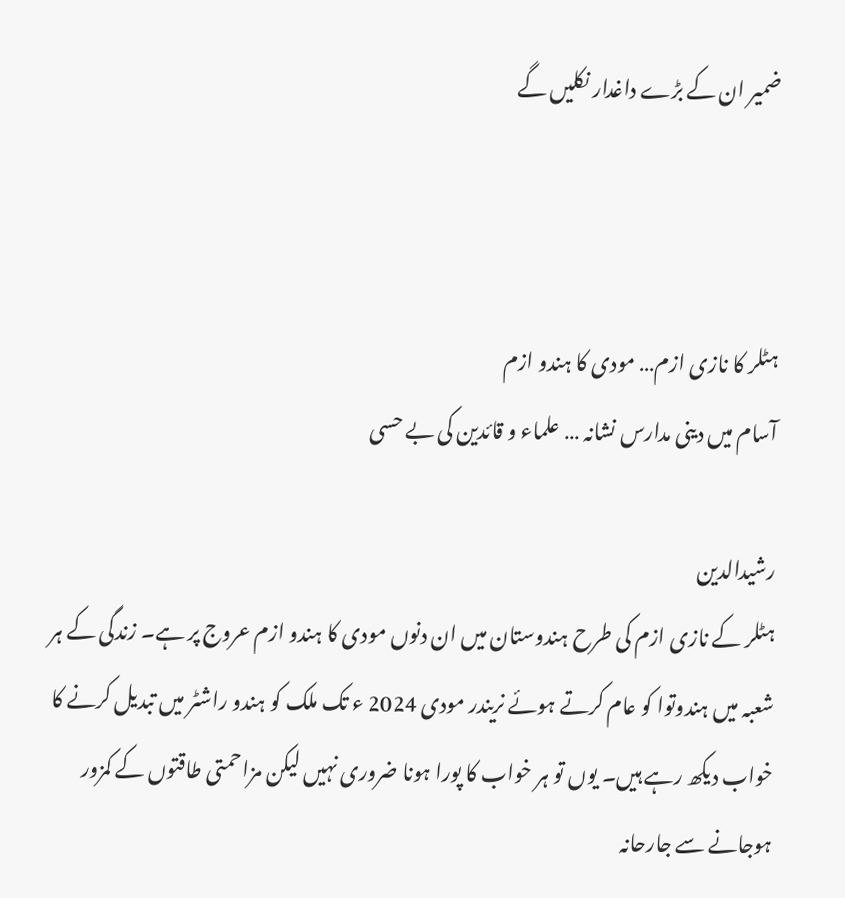ضمیر ان کے بڑے داغدار نکلیں گے



ہٹلر کا نازی ازم… مودی کا ہندو ازم
آسام میں دینی مدارس نشانہ … علماء و قائدین کی بے حسی

رشیدالدین
ہٹلر کے نازی ازم کی طرح ہندوستان میں ان دنوں مودی کا ہندو ازم عروج پر ہے۔ زندگی کے ہر شعبہ میں ہندوتوا کو عام کرتے ہوئے نریندر مودی 2024 ء تک ملک کو ہندو راشٹر میں تبدیل کرنے کا خواب دیکھ رہے ہیں۔ یوں تو ہر خواب کا پورا ہونا ضروری نہیں لیکن مزاحمتی طاقتوں کے کمزور ہوجانے سے جارحانہ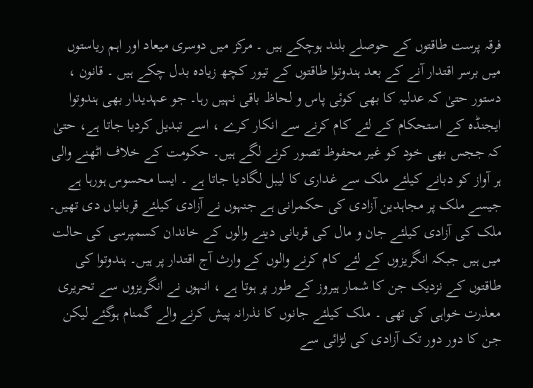فرقہ پرست طاقتوں کے حوصلے بلند ہوچکے ہیں ۔ مرکز میں دوسری میعاد اور اہم ریاستوں میں برسر اقتدار آنے کے بعد ہندوتوا طاقتوں کے تیور کچھ زیادہ بدل چکے ہیں ۔ قانون ، دستور حتیٰ کہ عدلیہ کا بھی کوئی پاس و لحاظ باقی نہیں رہا۔ جو عہدیدار بھی ہندوتوا ایجنڈہ کے استحکام کے لئے کام کرنے سے انکار کرے ، اسے تبدیل کردیا جاتا ہے، حتیٰ کہ ججس بھی خود کو غیر محفوظ تصور کرنے لگے ہیں۔ حکومت کے خلاف اٹھنے والی ہر آواز کو دبانے کیلئے ملک سے غداری کا لیبل لگادیا جاتا ہے ۔ ایسا محسوس ہورہا ہے جیسے ملک پر مجاہدین آزادی کی حکمرانی ہے جنہوں نے آزادی کیلئے قربانیاں دی تھیں۔ ملک کی آزادی کیلئے جان و مال کی قربانی دینے والوں کے خاندان کسمپرسی کی حالت میں ہیں جبکہ انگریزوں کے لئے کام کرنے والوں کے وارث آج اقتدار پر ہیں۔ ہندوتوا کی طاقتوں کے نزدیک جن کا شمار ہیروز کے طور پر ہوتا ہے ، انہوں نے انگریزوں سے تحریری معذرت خواہی کی تھی ۔ ملک کیلئے جانوں کا نذرانہ پیش کرنے والے گمنام ہوگئے لیکن جن کا دور دور تک آزادی کی لڑائی سے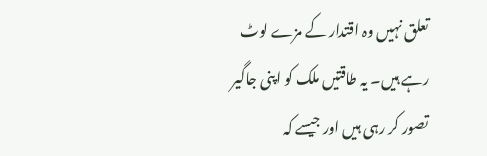تعلق نہیں وہ اقتدار کے مزے لوٹ رہے ہیں۔ یہ طاقتیں ملک کو اپنی جاگیر تصور کر رہی ہیں اور جیسے کہ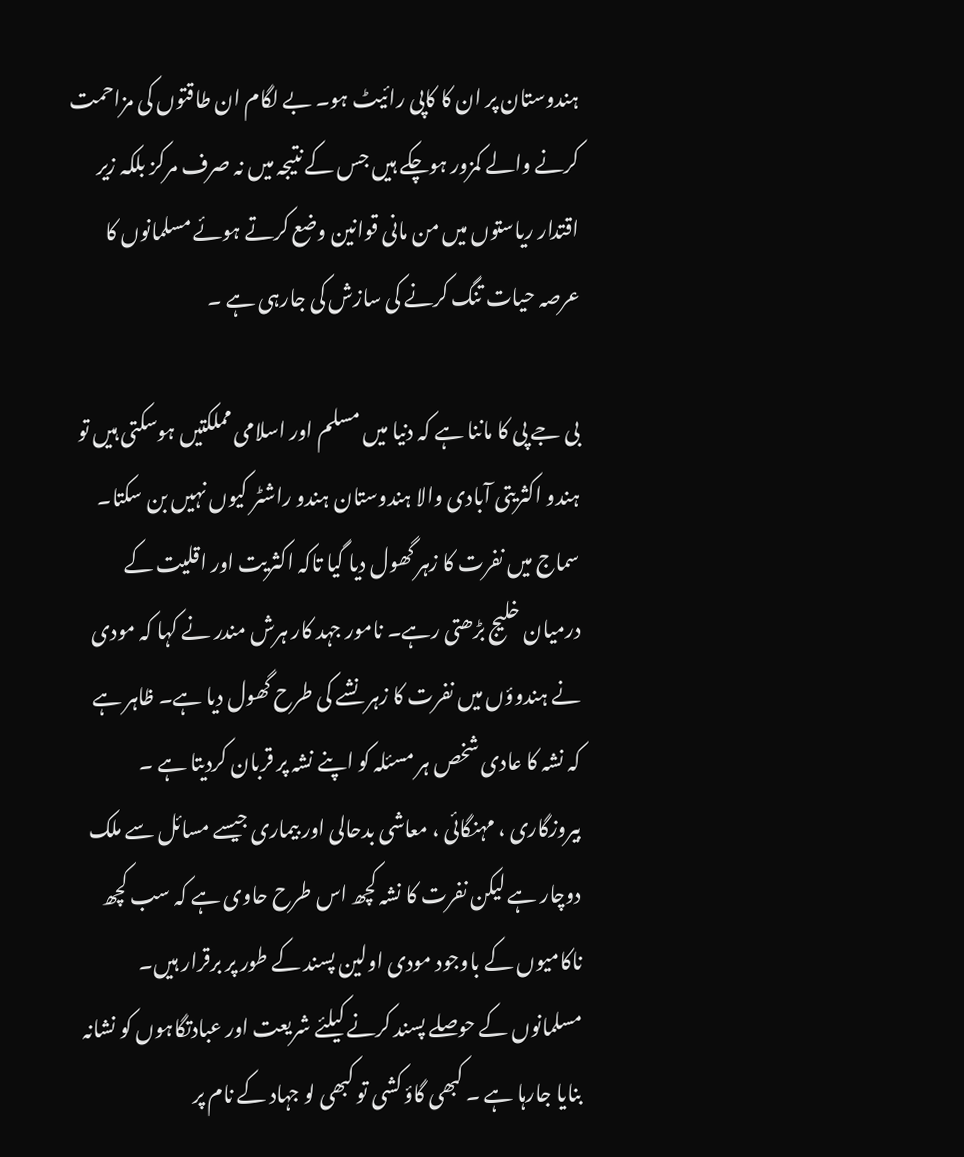ہندوستان پر ان کا کاپی رائیٹ ہو۔ بے لگام ان طاقتوں کی مزاحمت کرنے والے کمزور ہوچکے ہیں جس کے نتیجہ میں نہ صرف مرکز بلکہ زیر اقتدار ریاستوں میں من مانی قوانین وضع کرتے ہوئے مسلمانوں کا عرصہ حیات تنگ کرنے کی سازش کی جارہی ہے ۔

بی جے پی کا ماننا ہے کہ دنیا میں مسلم اور اسلامی مملکتیں ہوسکتی ہیں تو ہندو اکثریتی آبادی والا ہندوستان ہندو راشٹر کیوں نہیں بن سکتا۔ سماج میں نفرت کا زہر گھول دیا گیا تاکہ اکثریت اور اقلیت کے درمیان خلیج بڑھتی رہے۔ نامور جہد کار ہرش مندر نے کہا کہ مودی نے ہندوؤں میں نفرت کا زہر نشے کی طرح گھول دیا ہے۔ ظاہر ہے کہ نشہ کا عادی شخص ہر مسئلہ کو اپنے نشہ پر قربان کردیتا ہے ۔ بیروزگاری ، مہنگائی ، معاشی بدحالی اور بیماری جیسے مسائل سے ملک دوچار ہے لیکن نفرت کا نشہ کچھ اس طرح حاوی ہے کہ سب کچھ ناکامیوں کے باوجود مودی اولین پسند کے طور پر برقرار ہیں۔ مسلمانوں کے حوصلے پسند کرنے کیلئے شریعت اور عبادتگاہوں کو نشانہ بنایا جارہا ہے ۔ کبھی گاؤ کشی تو کبھی لو جہاد کے نام پر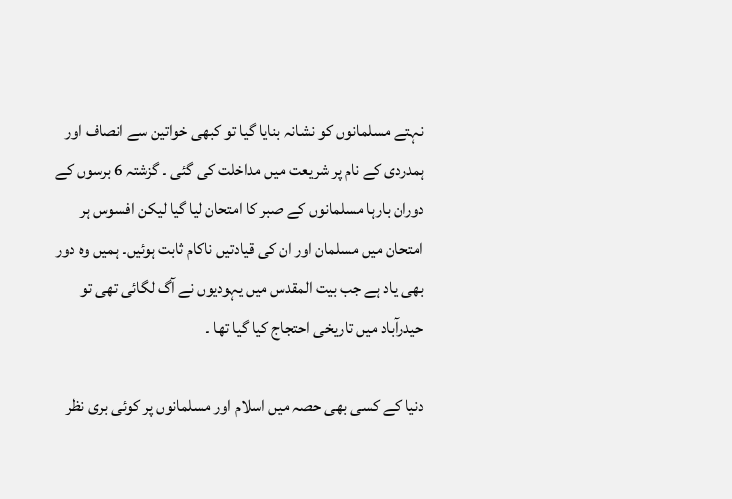نہتے مسلمانوں کو نشانہ بنایا گیا تو کبھی خواتین سے انصاف اور ہمدردی کے نام پر شریعت میں مداخلت کی گئی ۔ گزشتہ 6 برسوں کے دوران بارہا مسلمانوں کے صبر کا امتحان لیا گیا لیکن افسوس ہر امتحان میں مسلمان اور ان کی قیادتیں ناکام ثابت ہوئیں۔ ہمیں وہ دور بھی یاد ہے جب بیت المقدس میں یہودیوں نے آگ لگائی تھی تو حیدرآباد میں تاریخی احتجاج کیا گیا تھا ۔

دنیا کے کسی بھی حصہ میں اسلام اور مسلمانوں پر کوئی بری نظر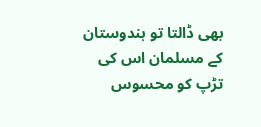بھی ڈالتا تو ہندوستان کے مسلمان اس کی تڑپ کو محسوس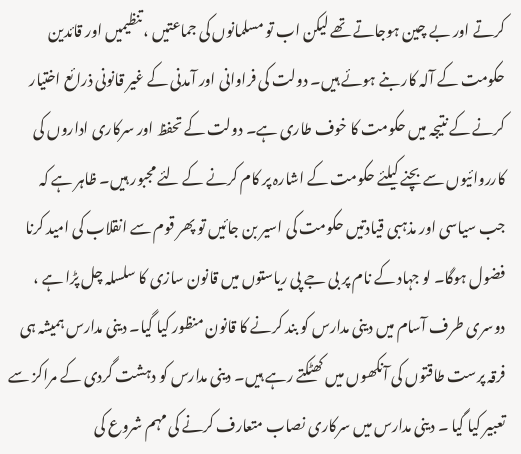کرتے اور بے چین ہوجاتے تھے لیکن اب تو مسلمانوں کی جماعتیں ، تنظیمیں اور قائدین حکومت کے آلہ کار بنے ہوئے ہیں۔ دولت کی فراوانی اور آمدنی کے غیر قانونی ذرائع اختیار کرنے کے نتیجہ میں حکومت کا خوف طاری ہے۔ دولت کے تحفظ اور سرکاری اداروں کی کارروائیوں سے بچنے کیلئے حکومت کے اشارہ پر کام کرنے کے لئے مجبور ہیں۔ ظاہر ہے کہ جب سیاسی اور مذہبی قیادتیں حکومت کی اسیر بن جائیں تو پھر قوم سے انقلاب کی امید کرنا فضول ہوگا۔ لو جہاد کے نام پر بی جے پی ریاستوں میں قانون سازی کا سلسلہ چل پڑا ہے ، دوسری طرف آسام میں دینی مدارس کو بند کرنے کا قانون منظور کیا گیا۔ دینی مدارس ہمیشہ ہی فرقہ پرست طاقتوں کی آنکھوں میں کھٹکتے رہے ہیں۔ دینی مدارس کو دہشت گردی کے مراکز سے تعبیر کیا گیا ۔ دینی مدارس میں سرکاری نصاب متعارف کرنے کی مہم شروع کی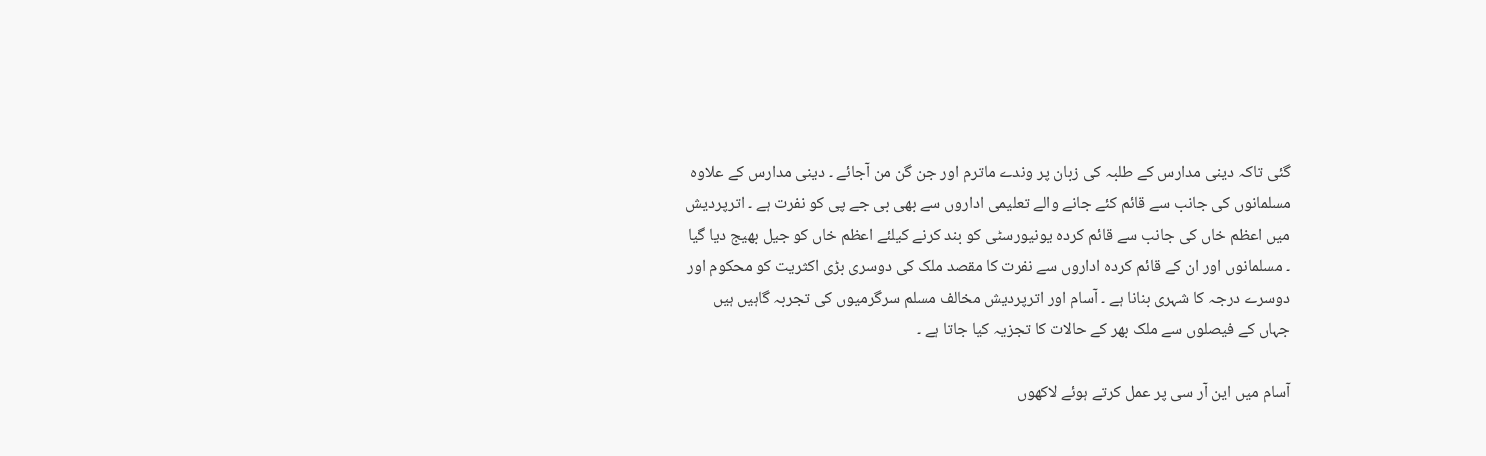گئی تاکہ دینی مدارس کے طلبہ کی زبان پر وندے ماترم اور جن گن من آجائے ۔ دینی مدارس کے علاوہ مسلمانوں کی جانب سے قائم کئے جانے والے تعلیمی اداروں سے بھی بی جے پی کو نفرت ہے ۔ اترپردیش میں اعظم خاں کی جانب سے قائم کردہ یونیورسٹی کو بند کرنے کیلئے اعظم خاں کو جیل بھیج دیا گیا ۔ مسلمانوں اور ان کے قائم کردہ اداروں سے نفرت کا مقصد ملک کی دوسری بڑی اکثریت کو محکوم اور دوسرے درجہ کا شہری بنانا ہے ۔ آسام اور اترپردیش مخالف مسلم سرگرمیوں کی تجربہ گاہیں ہیں جہاں کے فیصلوں سے ملک بھر کے حالات کا تجزیہ کیا جاتا ہے ۔

آسام میں این آر سی پر عمل کرتے ہوئے لاکھوں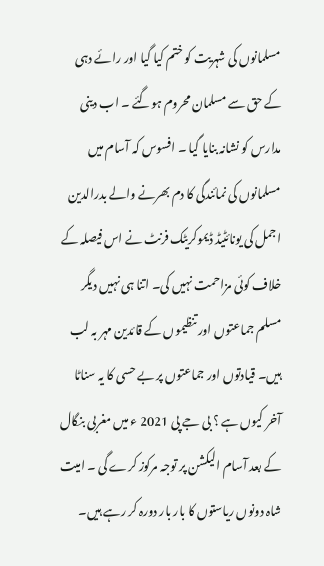مسلمانوں کی شہریت کو ختم کیا گیا اور رائے دہی کے حق سے مسلمان محروم ہوگئے ۔ اب دینی مدارس کو نشانہ بنایا گیا ۔ افسوس کہ آسام میں مسلمانوں کی نمائندگی کا دم بھرنے والے بدرالدین اجمل کی یونائٹیڈ ڈیموکریٹک فرنٹ نے اس فیصلہ کے خلاف کوئی مزاحمت نہیں کی۔ اتنا ہی نہیں دیگر مسلم جماعتوں اور تنظیموں کے قائدین مہر بہ لب ہیں۔ قیادتوں اور جماعتوں پر بے حسی کا یہ سناٹا آخر کیوں ہے ؟ بی جے پی 2021 ء میں مغربی بنگال کے بعد آسام الیکشن پر توجہ مرکوز کرے گی ۔ امیت شاہ دونوں ریاستوں کا بار بار دورہ کر رہے ہیں۔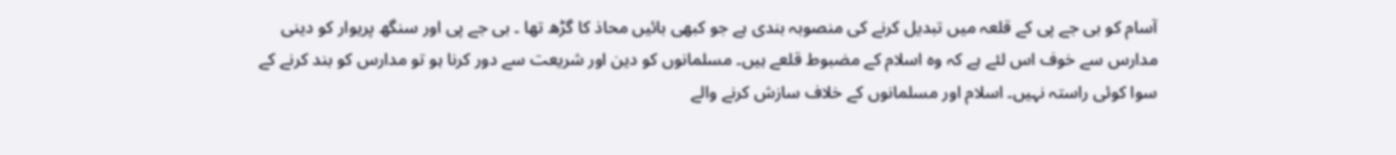آسام کو بی جے پی کے قلعہ میں تبدیل کرنے کی منصوبہ بندی ہے جو کبھی بائیں محاذ کا گڑھ تھا ۔ بی جے پی اور سنگھ پریوار کو دینی مدارس سے خوف اس لئے ہے کہ وہ اسلام کے مضبوط قلعے ہیں۔ مسلمانوں کو دین اور شریعت سے دور کرنا ہو تو مدارس کو بند کرنے کے سوا کوئی راستہ نہیں۔ اسلام اور مسلمانوں کے خلاف سازش کرنے والے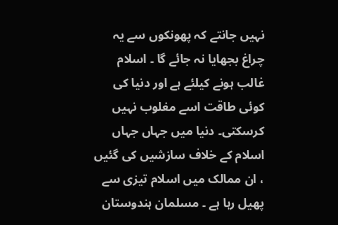نہیں جانتے کہ پھونکوں سے یہ چراغ بجھایا نہ جائے گا ۔ اسلام غالب ہونے کیلئے ہے اور دنیا کی کوئی طاقت اسے مغلوب نہیں کرسکتی۔ دنیا میں جہاں جہاں اسلام کے خلاف سازشیں کی گئیں ، ان ممالک میں اسلام تیزی سے پھیل رہا ہے ۔ مسلمان ہندوستان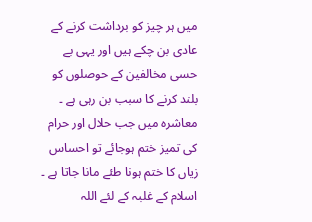میں ہر چیز کو برداشت کرنے کے عادی بن چکے ہیں اور یہی بے حسی مخالفین کے حوصلوں کو بلند کرنے کا سبب بن رہی ہے ۔ معاشرہ میں جب حلال اور حرام کی تمیز ختم ہوجائے تو احساس زیاں کا ختم ہونا طئے مانا جاتا ہے ۔ اسلام کے غلبہ کے لئے اللہ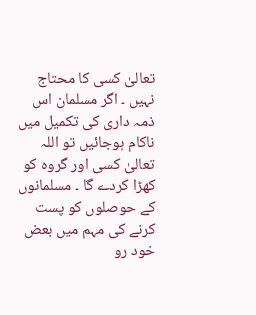تعالیٰ کسی کا محتاج نہیں ۔ اگر مسلمان اس ذمہ داری کی تکمیل میں ناکام ہوجائیں تو اللہ تعالیٰ کسی اور گروہ کو کھڑا کردے گا ۔ مسلمانوں کے حوصلوں کو پست کرنے کی مہم میں بعض خود رو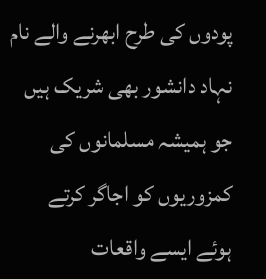پودوں کی طرح ابھرنے والے نام نہاد دانشور بھی شریک ہیں جو ہمیشہ مسلمانوں کی کمزوریوں کو اجاگر کرتے ہوئے ایسے واقعات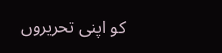کو اپنی تحریروں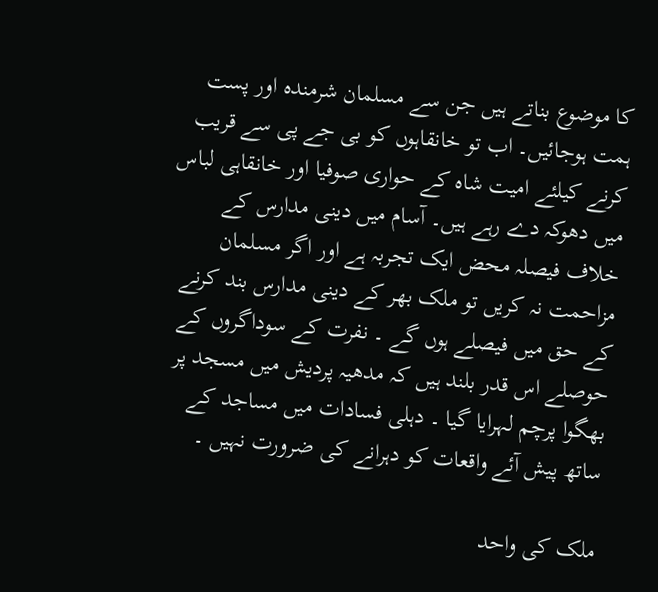کا موضوع بناتے ہیں جن سے مسلمان شرمندہ اور پست ہمت ہوجائیں۔ اب تو خانقاہوں کو بی جے پی سے قریب کرنے کیلئے امیت شاہ کے حواری صوفیا اور خانقاہی لباس میں دھوکہ دے رہے ہیں۔ آسام میں دینی مدارس کے خلاف فیصلہ محض ایک تجربہ ہے اور اگر مسلمان مزاحمت نہ کریں تو ملک بھر کے دینی مدارس بند کرنے کے حق میں فیصلے ہوں گے ۔ نفرت کے سوداگروں کے حوصلے اس قدر بلند ہیں کہ مدھیہ پردیش میں مسجد پر بھگوا پرچم لہرایا گیا ۔ دہلی فسادات میں مساجد کے ساتھ پیش آئے واقعات کو دہرانے کی ضرورت نہیں ۔

ملک کی واحد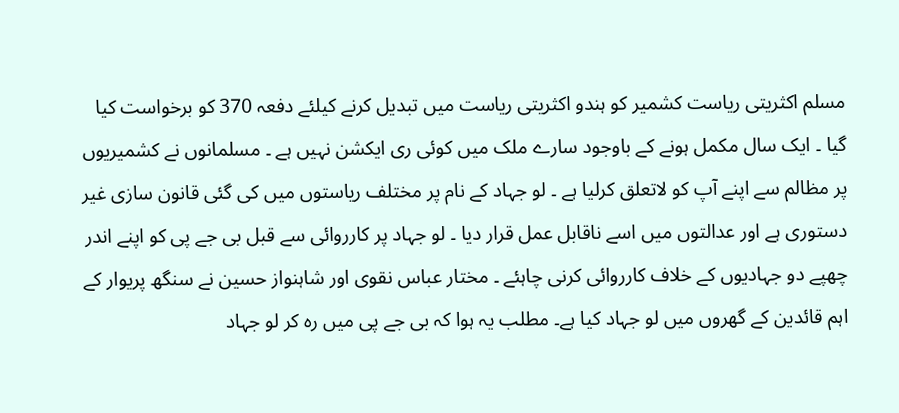مسلم اکثریتی ریاست کشمیر کو ہندو اکثریتی ریاست میں تبدیل کرنے کیلئے دفعہ 370 کو برخواست کیا گیا ۔ ایک سال مکمل ہونے کے باوجود سارے ملک میں کوئی ری ایکشن نہیں ہے ۔ مسلمانوں نے کشمیریوں پر مظالم سے اپنے آپ کو لاتعلق کرلیا ہے ۔ لو جہاد کے نام پر مختلف ریاستوں میں کی گئی قانون سازی غیر دستوری ہے اور عدالتوں میں اسے ناقابل عمل قرار دیا ۔ لو جہاد پر کارروائی سے قبل بی جے پی کو اپنے اندر چھپے دو جہادیوں کے خلاف کارروائی کرنی چاہئے ۔ مختار عباس نقوی اور شاہنواز حسین نے سنگھ پریوار کے اہم قائدین کے گھروں میں لو جہاد کیا ہے۔ مطلب یہ ہوا کہ بی جے پی میں رہ کر لو جہاد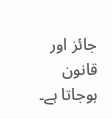جائز اور قانون ہوجاتا ہے۔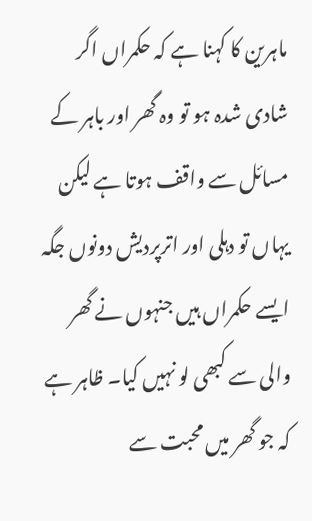ماہرین کا کہنا ہے کہ حکمراں اگر شادی شدہ ہو تو وہ گھر اور باہر کے مسائل سے واقف ہوتا ہے لیکن یہاں تو دہلی اور اترپردیش دونوں جگہ ایسے حکمراں ہیں جنہوں نے گھر والی سے کبھی لو نہیں کیا۔ ظاہر ہے کہ جو گھر میں محبت سے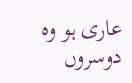عاری ہو وہ دوسروں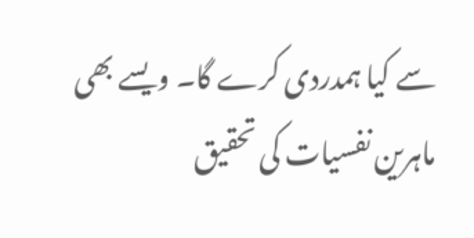سے کیا ہمدردی کرے گا۔ ویسے بھی ماہرین نفسیات کی تحقیق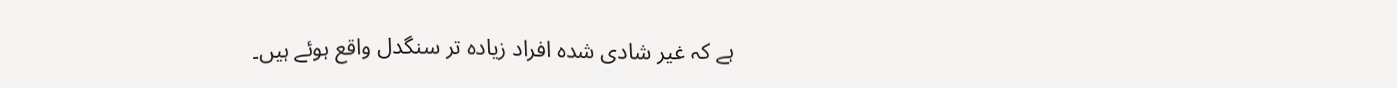ہے کہ غیر شادی شدہ افراد زیادہ تر سنگدل واقع ہوئے ہیں۔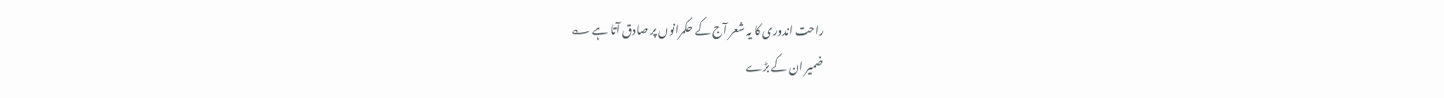راحت اندوری کا یہ شعر آج کے حکمرانوں پر صادق آتا ہے ؎
ضمیر ان کے بڑے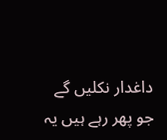داغدار نکلیں گے
جو پھر رہے ہیں یہ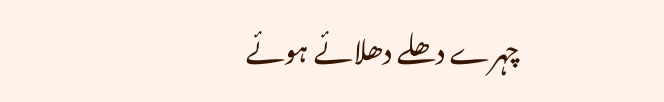چہرے دھلے دھلائے ہوئے